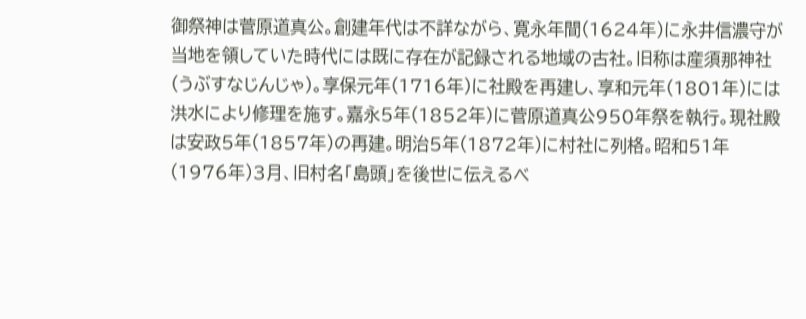御祭神は菅原道真公。創建年代は不詳ながら、寛永年間(1624年)に永井信濃守が当地を領していた時代には既に存在が記録される地域の古社。旧称は産須那神社(うぶすなじんじゃ)。享保元年(1716年)に社殿を再建し、享和元年(1801年)には洪水により修理を施す。嘉永5年(1852年)に菅原道真公950年祭を執行。現社殿は安政5年(1857年)の再建。明治5年(1872年)に村社に列格。昭和51年(1976年)3月、旧村名「島頭」を後世に伝えるべ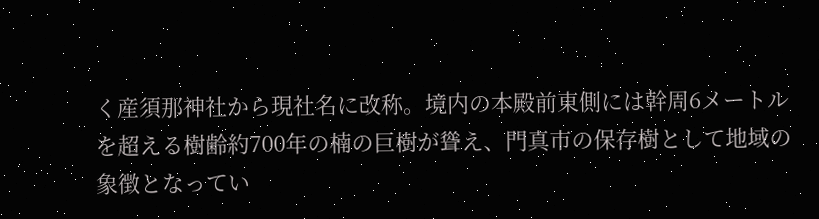く産須那神社から現社名に改称。境内の本殿前東側には幹周6メートルを超える樹齢約700年の楠の巨樹が聳え、門真市の保存樹として地域の象徴となってい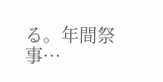る。年間祭事…